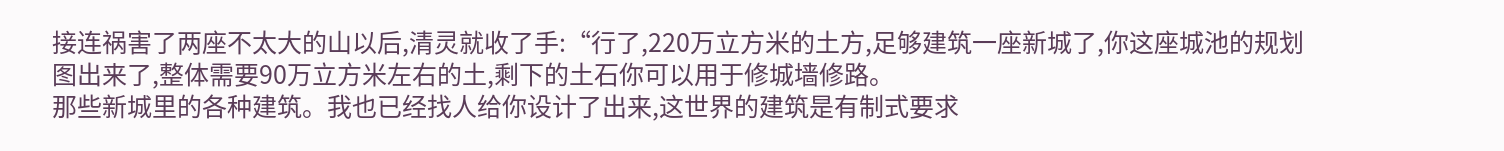接连祸害了两座不太大的山以后,清灵就收了手:“行了,220万立方米的土方,足够建筑一座新城了,你这座城池的规划图出来了,整体需要90万立方米左右的土,剩下的土石你可以用于修城墙修路。
那些新城里的各种建筑。我也已经找人给你设计了出来,这世界的建筑是有制式要求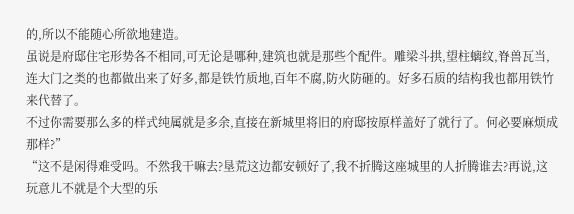的,所以不能随心所欲地建造。
虽说是府邸住宅形势各不相同,可无论是哪种,建筑也就是那些个配件。雕梁斗拱,望柱螭纹,脊兽瓦当,连大门之类的也都做出来了好多,都是铁竹质地,百年不腐,防火防砸的。好多石质的结构我也都用铁竹来代替了。
不过你需要那么多的样式纯属就是多余,直接在新城里将旧的府邸按原样盖好了就行了。何必要麻烦成那样?”
“这不是闲得难受吗。不然我干嘛去?垦荒这边都安顿好了,我不折腾这座城里的人折腾谁去?再说,这玩意儿不就是个大型的乐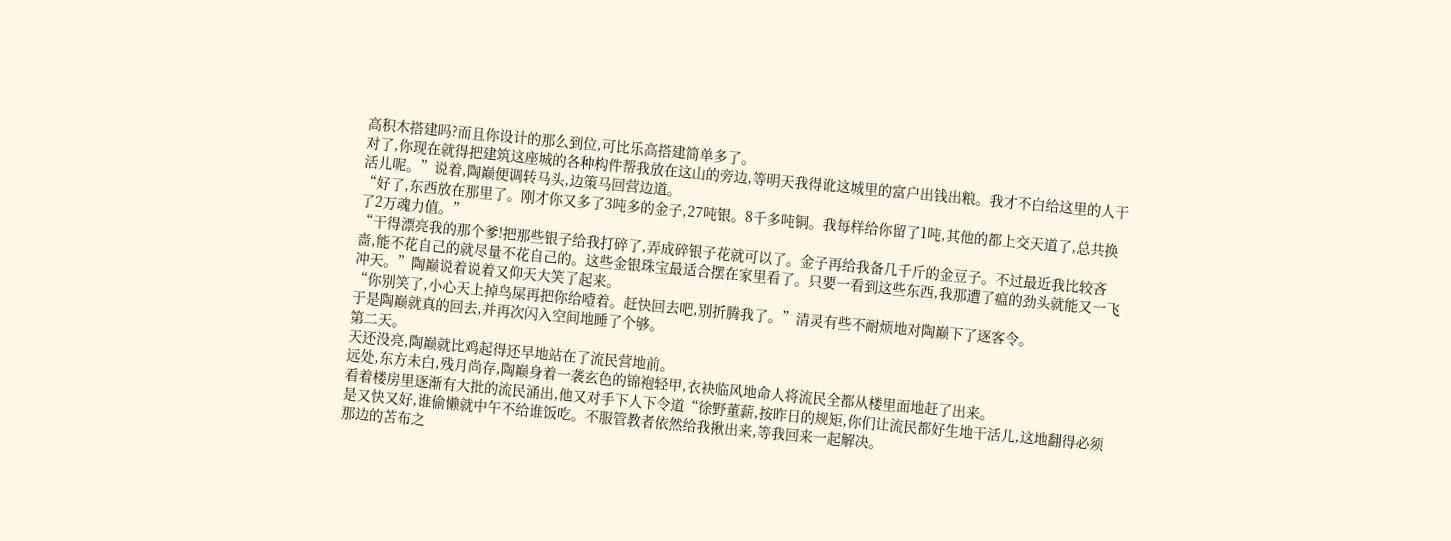高积木搭建吗?而且你设计的那么到位,可比乐高搭建简单多了。
对了,你现在就得把建筑这座城的各种构件帮我放在这山的旁边,等明天我得讹这城里的富户出钱出粮。我才不白给这里的人干活儿呢。”说着,陶巅便调转马头,边策马回营边道。
“好了,东西放在那里了。刚才你又多了3吨多的金子,27吨银。8千多吨铜。我每样给你留了1吨,其他的都上交天道了,总共换了2万魂力值。”
“干得漂亮我的那个爹!把那些银子给我打碎了,弄成碎银子花就可以了。金子再给我备几千斤的金豆子。不过最近我比较吝啬,能不花自己的就尽量不花自己的。这些金银珠宝最适合摆在家里看了。只要一看到这些东西,我那遭了瘟的劲头就能又一飞冲天。”陶巅说着说着又仰天大笑了起来。
“你别笑了,小心天上掉鸟屎再把你给噎着。赶快回去吧,别折腾我了。”清灵有些不耐烦地对陶巅下了逐客令。
于是陶巅就真的回去,并再次闪入空间地睡了个够。
第二天。
天还没亮,陶巅就比鸡起得还早地站在了流民营地前。
远处,东方未白,残月尚存,陶巅身着一袭玄色的锦袍轻甲,衣袂临风地命人将流民全都从楼里面地赶了出来。
看着楼房里逐渐有大批的流民涌出,他又对手下人下令道“徐野董薪,按昨日的规矩,你们让流民都好生地干活儿,这地翻得必须是又快又好,谁偷懒就中午不给谁饭吃。不服管教者依然给我揪出来,等我回来一起解决。
那边的苫布之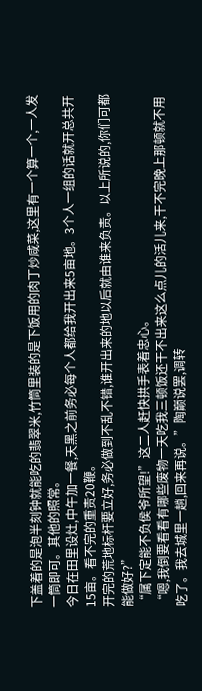下盖着的是泡半刻钟就能吃的翡翠米,竹筒里装的是下饭用的肉丁炒咸菜,这里有一个算一个,一人发一筒即可。其他的照常。
今日在田里设灶,中午加一餐,天黑之前务必每个人都给我开出来5亩地。3个人一组的话就开总共开15亩。看不完的重责20鞭。
开完的荒地标杆要立好,务必做到不乱不错,谁开出来的地以后就由谁来负责。以上所说的,你们可都能做好?”
“属下定能不负侯爷所望!”这二人赶快拱手表着忠心。
“嗯,我倒要看看有哪些废物一天吃我三顿饭还干不出来这么点儿的活儿来,干不完晚上那顿就不用吃了。我去城里一趟,回来再说。”陶巅说罢,调转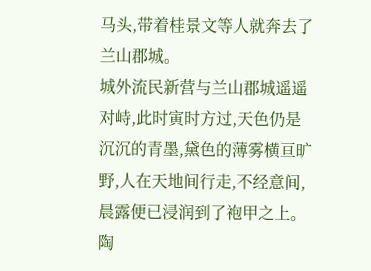马头,带着桂景文等人就奔去了兰山郡城。
城外流民新营与兰山郡城遥遥对峙,此时寅时方过,天色仍是沉沉的青墨,黛色的薄雾横亘旷野,人在天地间行走,不经意间,晨露便已浸润到了袍甲之上。
陶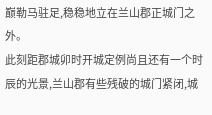巅勒马驻足,稳稳地立在兰山郡正城门之外。
此刻距郡城卯时开城定例尚且还有一个时辰的光景,兰山郡有些残破的城门紧闭,城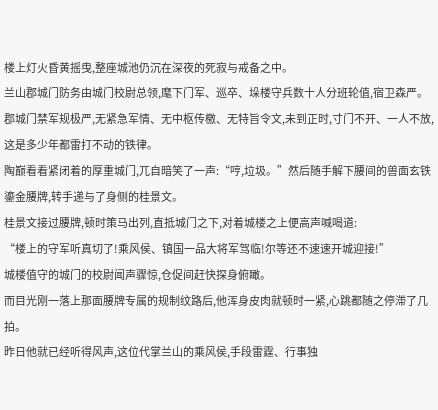楼上灯火昏黄摇曳,整座城池仍沉在深夜的死寂与戒备之中。
兰山郡城门防务由城门校尉总领,麾下门军、巡卒、垛楼守兵数十人分班轮值,宿卫森严。郡城门禁军规极严,无紧急军情、无中枢传檄、无特旨令文,未到正时,寸门不开、一人不放,这是多少年都雷打不动的铁律。
陶巅看看紧闭着的厚重城门,兀自暗笑了一声:“哼,垃圾。”然后随手解下腰间的兽面玄铁鎏金腰牌,转手递与了身侧的桂景文。
桂景文接过腰牌,顿时策马出列,直抵城门之下,对着城楼之上便高声喊喝道:
“楼上的守军听真切了!乘风侯、镇国一品大将军驾临!尔等还不速速开城迎接!”
城楼值守的城门的校尉闻声骤惊,仓促间赶快探身俯瞰。
而目光刚一落上那面腰牌专属的规制纹路后,他浑身皮肉就顿时一紧,心跳都随之停滞了几拍。
昨日他就已经听得风声,这位代掌兰山的乘风侯,手段雷霆、行事独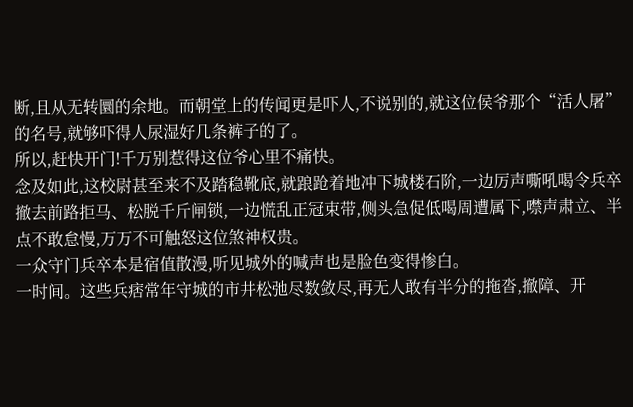断,且从无转圜的余地。而朝堂上的传闻更是吓人,不说别的,就这位侯爷那个“活人屠”的名号,就够吓得人尿湿好几条裤子的了。
所以,赶快开门!千万别惹得这位爷心里不痛快。
念及如此,这校尉甚至来不及踏稳靴底,就踉跄着地冲下城楼石阶,一边厉声嘶吼喝令兵卒撤去前路拒马、松脱千斤闸锁,一边慌乱正冠束带,侧头急促低喝周遭属下,噤声肃立、半点不敢怠慢,万万不可触怒这位煞神权贵。
一众守门兵卒本是宿值散漫,听见城外的喊声也是脸色变得惨白。
一时间。这些兵痞常年守城的市井松弛尽数敛尽,再无人敢有半分的拖沓,撤障、开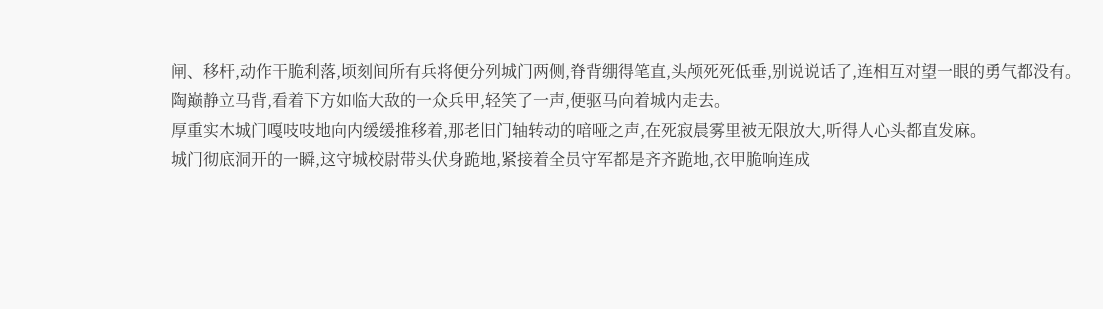闸、移杆,动作干脆利落,顷刻间所有兵将便分列城门两侧,脊背绷得笔直,头颅死死低垂,别说说话了,连相互对望一眼的勇气都没有。
陶巅静立马背,看着下方如临大敌的一众兵甲,轻笑了一声,便驱马向着城内走去。
厚重实木城门嘎吱吱地向内缓缓推移着,那老旧门轴转动的喑哑之声,在死寂晨雾里被无限放大,听得人心头都直发麻。
城门彻底洞开的一瞬,这守城校尉带头伏身跪地,紧接着全员守军都是齐齐跪地,衣甲脆响连成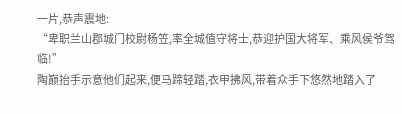一片,恭声震地:
“卑职兰山郡城门校尉杨笠,率全城值守将士,恭迎护国大将军、乘风侯爷驾临!”
陶巅抬手示意他们起来,便马蹄轻踏,衣甲拂风,带着众手下悠然地踏入了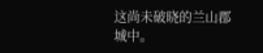这尚未破晓的兰山郡城中。